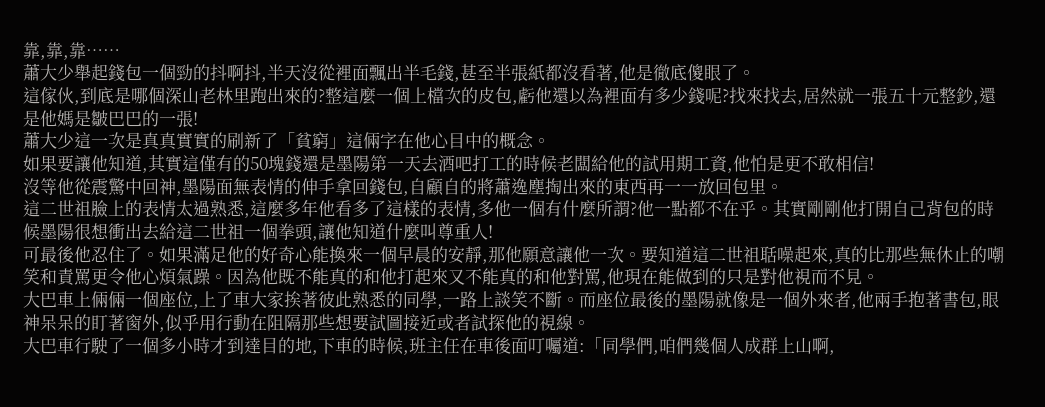靠,靠,靠……
蕭大少舉起錢包一個勁的抖啊抖,半天沒從裡面飄出半毛錢,甚至半張紙都沒看著,他是徹底傻眼了。
這傢伙,到底是哪個深山老林里跑出來的?整這麼一個上檔次的皮包,虧他還以為裡面有多少錢呢?找來找去,居然就一張五十元整鈔,還是他媽是皺巴巴的一張!
蕭大少這一次是真真實實的刷新了「貧窮」這倆字在他心目中的概念。
如果要讓他知道,其實這僅有的50塊錢還是墨陽第一天去酒吧打工的時候老闆給他的試用期工資,他怕是更不敢相信!
沒等他從震驚中回神,墨陽面無表情的伸手拿回錢包,自顧自的將蕭逸塵掏出來的東西再一一放回包里。
這二世祖臉上的表情太過熟悉,這麼多年他看多了這樣的表情,多他一個有什麼所謂?他一點都不在乎。其實剛剛他打開自己背包的時候墨陽很想衝出去給這二世祖一個拳頭,讓他知道什麼叫尊重人!
可最後他忍住了。如果滿足他的好奇心能換來一個早晨的安靜,那他願意讓他一次。要知道這二世祖聒噪起來,真的比那些無休止的嘲笑和責罵更令他心煩氣躁。因為他既不能真的和他打起來又不能真的和他對罵,他現在能做到的只是對他視而不見。
大巴車上倆倆一個座位,上了車大家挨著彼此熟悉的同學,一路上談笑不斷。而座位最後的墨陽就像是一個外來者,他兩手抱著書包,眼神呆呆的盯著窗外,似乎用行動在阻隔那些想要試圖接近或者試探他的視線。
大巴車行駛了一個多小時才到達目的地,下車的時候,班主任在車後面叮囑道:「同學們,咱們幾個人成群上山啊,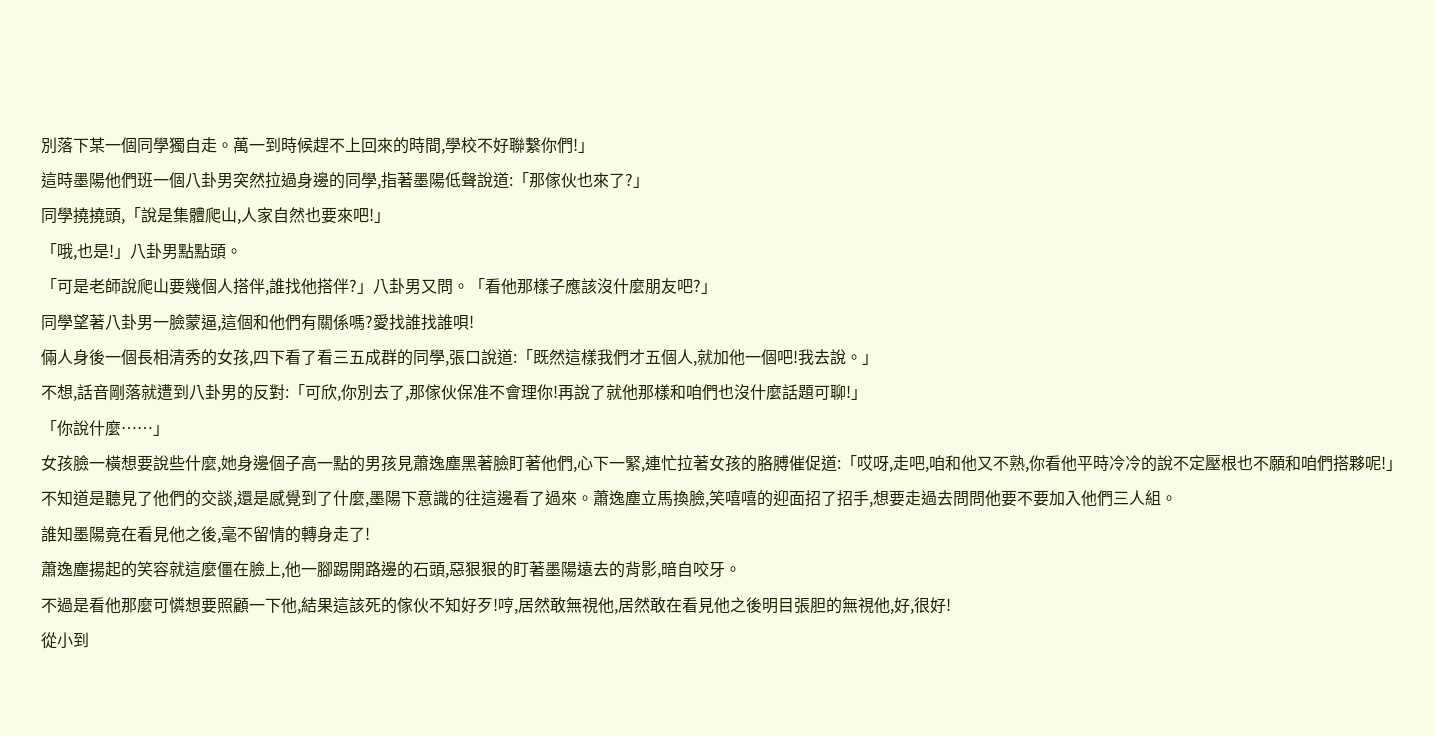別落下某一個同學獨自走。萬一到時候趕不上回來的時間,學校不好聯繫你們!」
這時墨陽他們班一個八卦男突然拉過身邊的同學,指著墨陽低聲說道:「那傢伙也來了?」
同學撓撓頭,「說是集體爬山,人家自然也要來吧!」
「哦,也是!」八卦男點點頭。
「可是老師說爬山要幾個人搭伴,誰找他搭伴?」八卦男又問。「看他那樣子應該沒什麼朋友吧?」
同學望著八卦男一臉蒙逼,這個和他們有關係嗎?愛找誰找誰唄!
倆人身後一個長相清秀的女孩,四下看了看三五成群的同學,張口說道:「既然這樣我們才五個人,就加他一個吧!我去說。」
不想,話音剛落就遭到八卦男的反對:「可欣,你別去了,那傢伙保准不會理你!再說了就他那樣和咱們也沒什麼話題可聊!」
「你說什麼……」
女孩臉一橫想要說些什麼,她身邊個子高一點的男孩見蕭逸塵黑著臉盯著他們,心下一緊,連忙拉著女孩的胳膊催促道:「哎呀,走吧,咱和他又不熟,你看他平時冷冷的說不定壓根也不願和咱們搭夥呢!」
不知道是聽見了他們的交談,還是感覺到了什麼,墨陽下意識的往這邊看了過來。蕭逸塵立馬換臉,笑嘻嘻的迎面招了招手,想要走過去問問他要不要加入他們三人組。
誰知墨陽竟在看見他之後,毫不留情的轉身走了!
蕭逸塵揚起的笑容就這麼僵在臉上,他一腳踢開路邊的石頭,惡狠狠的盯著墨陽遠去的背影,暗自咬牙。
不過是看他那麼可憐想要照顧一下他,結果這該死的傢伙不知好歹!哼,居然敢無視他,居然敢在看見他之後明目張胆的無視他,好,很好!
從小到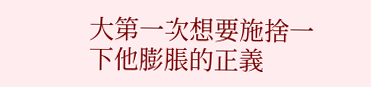大第一次想要施捨一下他膨脹的正義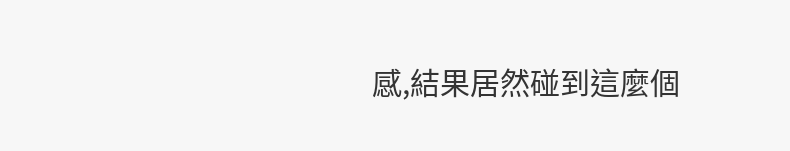感,結果居然碰到這麼個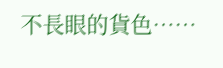不長眼的貨色……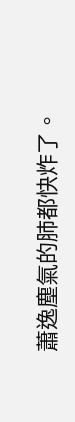蕭逸塵氣的肺都快炸了。